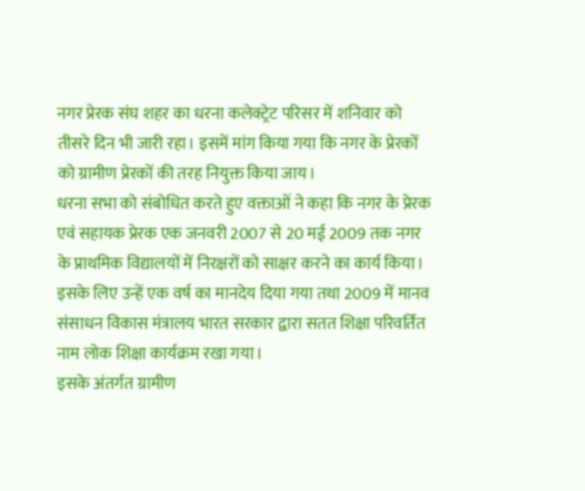नगर प्रेरक संघ शहर का धरना कलेक्ट्रेट परिसर में शनिवार को तीसरे दिन भी जारी रहा। इसमें मांग किया गया कि नगर के प्रेरकों को ग्रामीण प्रेरकों की तरह नियुक्त किया जाय।
धरना सभा को संबोधित करते हुए वक्ताओं ने कहा कि नगर के प्रेरक एवं सहायक प्रेरक एक जनवरी 2007 से 20 मई 2009 तक नगर के प्राथमिक विद्यालयों में निरक्षरों को साक्षर करने का कार्य किया। इसके लिए उन्हें एक वर्ष का मानदेय दिया गया तथा 2009 में मानव संसाधन विकास मंत्रालय भारत सरकार द्वारा सतत शिक्षा परिवर्तित नाम लोक शिक्षा कार्यक्रम रखा गया।
इसके अंतर्गत ग्रामीण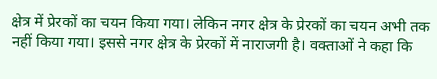क्षेत्र में प्रेरकों का चयन किया गया। लेकिन नगर क्षेत्र के प्रेरकों का चयन अभी तक नहीं किया गया। इससे नगर क्षेत्र के प्रेरकों में नाराजगी है। वक्ताओं ने कहा कि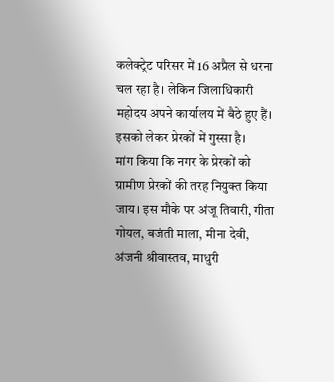कलेक्ट्रेट परिसर में 16 अप्रैल से धरना चल रहा है। लेकिन जिलाधिकारी महोदय अपने कार्यालय में बैठे हुए हैं। इसको लेकर प्रेरकों में गुस्सा है।
मांग किया कि नगर के प्रेरकों को ग्रामीण प्रेरकों की तरह नियुक्त किया जाय। इस मौके पर अंजू तिवारी, गीता गोयल, बजंती माला, मीना देवी, अंजनी श्रीवास्तव, माधुरी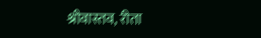श्रीवास्तव, रीता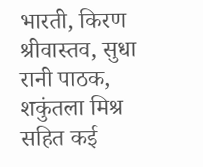भारती, किरण श्रीवास्तव, सुधा रानी पाठक, शकुंतला मिश्र सहित कई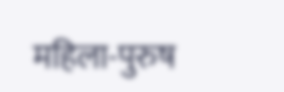महिला-पुरुष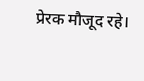प्रेरक मौजूद रहे।